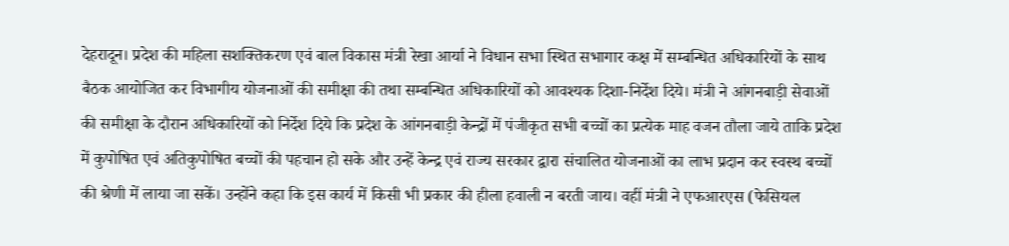देहरादून। प्रदेश की महिला सशक्तिकरण एवं बाल विकास मंत्री रेखा आर्या ने विधान सभा स्थित सभागार कक्ष में सम्बन्धित अधिकारियों के साथ बैठक आयोजित कर विभागीय योजनाओं की समीक्षा की तथा सम्बन्धित अधिकारियों को आवश्यक दिशा-निर्देश दिये। मंत्री ने आंगनबाड़ी सेवाओं की समीक्षा के दौरान अधिकारियों को निर्देश दिये कि प्रदेश के आंगनबाड़ी केन्द्रों में पंजीकृत सभी बच्चों का प्रत्येक माह वजन तौला जाये ताकि प्रदेश में कुपोषित एवं अतिकुपोषित बच्चों की पहचान हो सके और उन्हें केन्द्र एवं राज्य सरकार द्वारा संचालित योजनाओं का लाभ प्रदान कर स्वस्थ बच्चों की श्रेणी में लाया जा सकें। उन्होंने कहा कि इस कार्य में किसी भी प्रकार की हीला हवाली न बरती जाय। वहीं मंत्री ने एफआरएस (फेसियल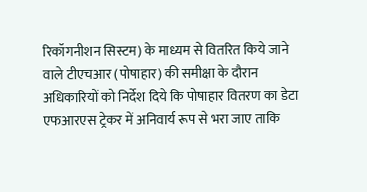रिकॉगनीशन सिस्टम) के माध्यम से वितरित किये जाने वाले टीएचआर (पोषाहार) की समीक्षा के दौरान अधिकारियों को निर्देश दिये कि पोषाहार वितरण का डेटा एफआरएस ट्रेकर में अनिवार्य रूप से भरा जाए ताकि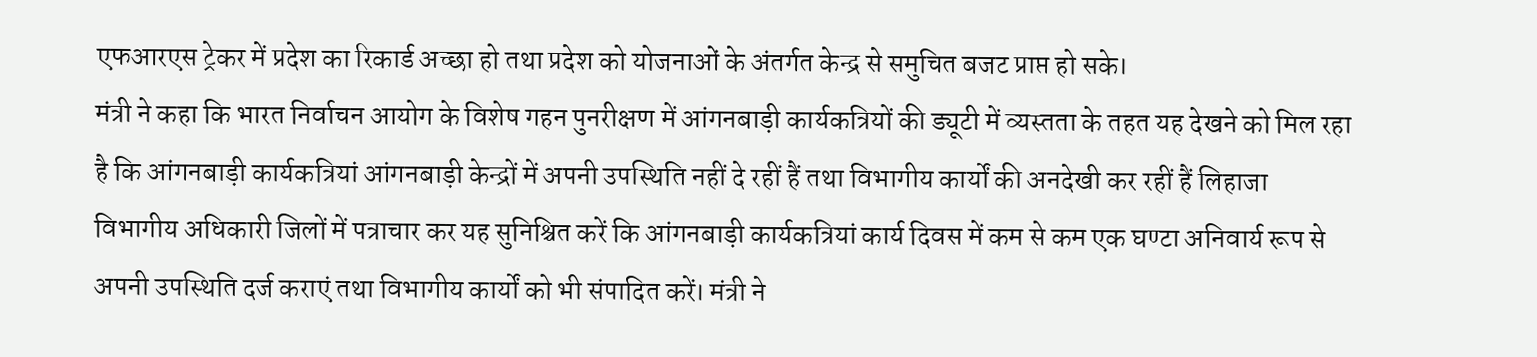एफआरएस ट्रेकर में प्रदेश का रिकार्ड अच्छा हो तथा प्रदेश को योजनाओं के अंतर्गत केन्द्र से समुचित बजट प्राप्त हो सके।
मंत्री ने कहा कि भारत निर्वाचन आयोग के विशेष गहन पुनरीक्षण में आंगनबाड़ी कार्यकत्रियों की ड्यूटी में व्यस्तता के तहत यह देखने को मिल रहा है कि आंगनबाड़ी कार्यकत्रियां आंगनबाड़ी केन्द्रों में अपनी उपस्थिति नहीं दे रहीं हैं तथा विभागीय कार्यों की अनदेखी कर रहीं हैं लिहाजा विभागीय अधिकारी जिलों में पत्राचार कर यह सुनिश्चित करें कि आंगनबाड़ी कार्यकत्रियां कार्य दिवस में कम से कम एक घण्टा अनिवार्य रूप से अपनी उपस्थिति दर्ज कराएं तथा विभागीय कार्यों को भी संपादित करें। मंत्री ने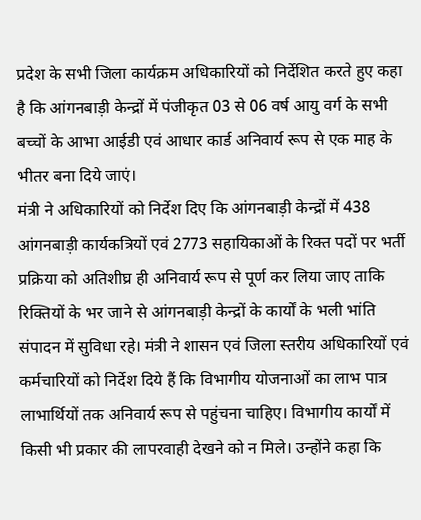प्रदेश के सभी जिला कार्यक्रम अधिकारियों को निर्देशित करते हुए कहा है कि आंगनबाड़ी केन्द्रों में पंजीकृत 03 से 06 वर्ष आयु वर्ग के सभी बच्चों के आभा आईडी एवं आधार कार्ड अनिवार्य रूप से एक माह के भीतर बना दिये जाएं।
मंत्री ने अधिकारियों को निर्देश दिए कि आंगनबाड़ी केन्द्रों में 438 आंगनबाड़ी कार्यकत्रियों एवं 2773 सहायिकाओं के रिक्त पदों पर भर्ती प्रक्रिया को अतिशीघ्र ही अनिवार्य रूप से पूर्ण कर लिया जाए ताकि रिक्तियों के भर जाने से आंगनबाड़ी केन्द्रों के कार्यों के भली भांति संपादन में सुविधा रहे। मंत्री ने शासन एवं जिला स्तरीय अधिकारियों एवं कर्मचारियों को निर्देश दिये हैं कि विभागीय योजनाओं का लाभ पात्र लाभार्थियों तक अनिवार्य रूप से पहुंचना चाहिए। विभागीय कार्यों में किसी भी प्रकार की लापरवाही देखने को न मिले। उन्होंने कहा कि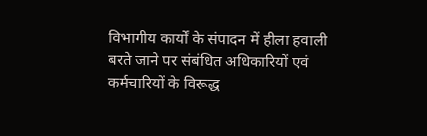विभागीय कार्यों के संपादन में हीला हवाली बरते जाने पर संबंधित अधिकारियों एवं कर्मचारियों के विरूद्ध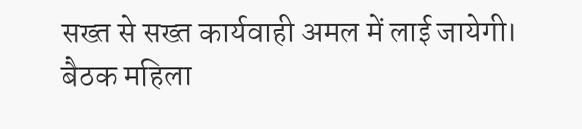सख्त से सख्त कार्यवाही अमल में लाई जायेगी। बैठक महिला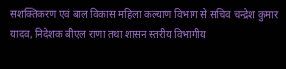सशक्तिकरण एवं बाल विकास महिला कल्याण विभाग से सचिव चन्द्रेश कुमार यादव, निदेशक बीएल राणा तथा शासन स्तरीय विभागीय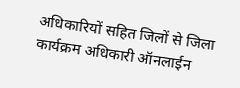अधिकारियों सहित जिलों से जिला कार्यक्रम अधिकारी ऑनलाईन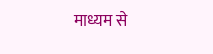माध्यम से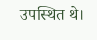उपस्थित थे।